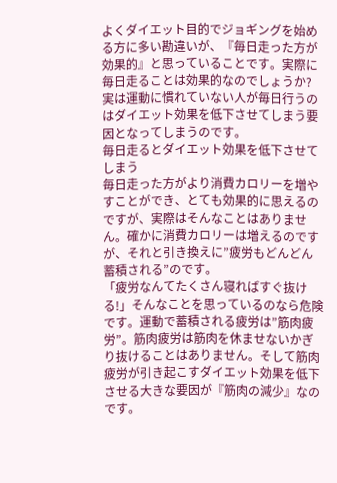よくダイエット目的でジョギングを始める方に多い勘違いが、『毎日走った方が効果的』と思っていることです。実際に毎日走ることは効果的なのでしょうか?実は運動に慣れていない人が毎日行うのはダイエット効果を低下させてしまう要因となってしまうのです。
毎日走るとダイエット効果を低下させてしまう
毎日走った方がより消費カロリーを増やすことができ、とても効果的に思えるのですが、実際はそんなことはありません。確かに消費カロリーは増えるのですが、それと引き換えに”疲労もどんどん蓄積される”のです。
「疲労なんてたくさん寝ればすぐ抜ける!」そんなことを思っているのなら危険です。運動で蓄積される疲労は”筋肉疲労”。筋肉疲労は筋肉を休ませないかぎり抜けることはありません。そして筋肉疲労が引き起こすダイエット効果を低下させる大きな要因が『筋肉の減少』なのです。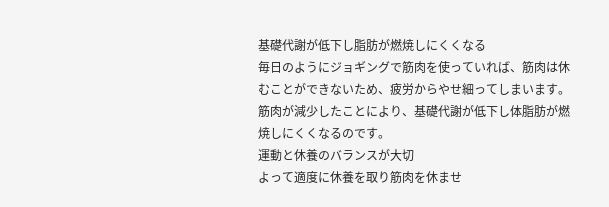基礎代謝が低下し脂肪が燃焼しにくくなる
毎日のようにジョギングで筋肉を使っていれば、筋肉は休むことができないため、疲労からやせ細ってしまいます。筋肉が減少したことにより、基礎代謝が低下し体脂肪が燃焼しにくくなるのです。
運動と休養のバランスが大切
よって適度に休養を取り筋肉を休ませ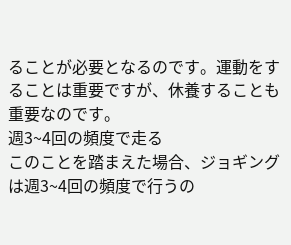ることが必要となるのです。運動をすることは重要ですが、休養することも重要なのです。
週3~4回の頻度で走る
このことを踏まえた場合、ジョギングは週3~4回の頻度で行うの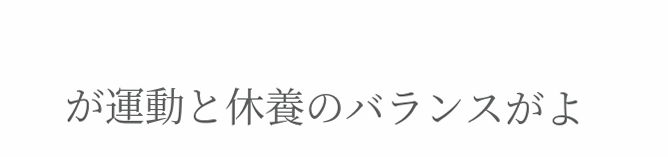が運動と休養のバランスがよ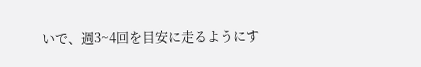いで、週3~4回を目安に走るようにす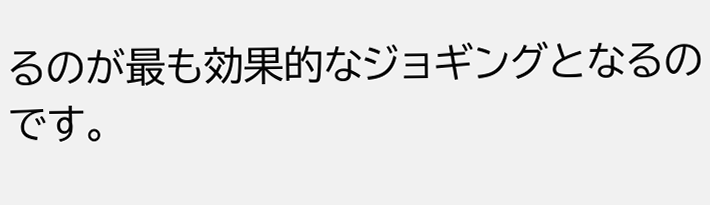るのが最も効果的なジョギングとなるのです。